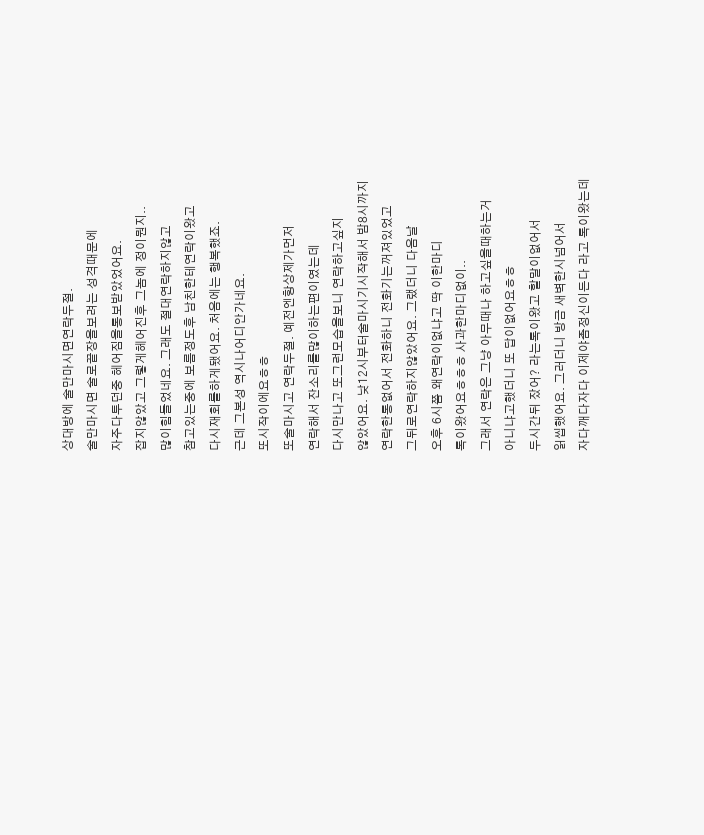상대방에 술만마시면연락두절.
술만마시면 술로끝장을보려는 성격때문에
자주다투던중 헤어짐을통보받았었어요.
잡지않았고 그렇게헤어진후 그놈에 정이뭔지..
많이힘들었네요. 그래도 절대연락하지않고
참고있는중에 보름정도후 남친한테연락이왔고
다시재회를하게됐어요. 처음에는 행복했죠.
근데 그본성 역시나어디안가네요.
또시작이에요ㅎㅎ
또술마시고 연락두절. 예전엔항상제가먼저
연락해서 잔소리를많이하는편이였는데
다시만나고 또그런모습을보니 연락하고싶지
않았어요. 낮12시부터술마시기시작해서 밤8시까지
연락한통없어서 전화하니 전화기는꺼져있었고
그뒤로연락하지않았어요. 그랬더니 다음날
오후 6시쯤 왜연락이없냐고 딱 이한마디
톡이왔어요ㅎㅎㅎ 사과한마디없이..
그래서 연락은 그냥 아무때나 하고싶을때하는거
아니냐고했더니 또 답이없어요ㅎㅎ
두시간뒤 잤어? 라는톡이왔고 할말이없어서
읽씹했어요. 그러더니 방금 새벽한시넘어서
자다깨다자다 이제야좀정신이든다 라고 톡이왔는데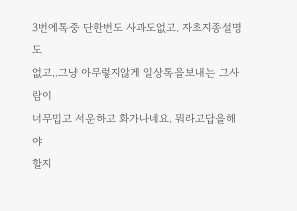3번에톡중 단한번도 사과도없고. 자초지종설명도
없고..그냥 아무렇지않게 일상톡을보내는 그사람이
너무밉고 서운하고 화가나네요. 뭐라고답을해야
할지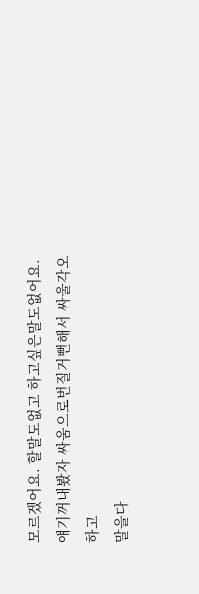모르겠어요. 할말도없고 하고싶은말도없어요.
얘기꺼내봤자 싸움으로번질거뻔해서 싸울각오하고
말을다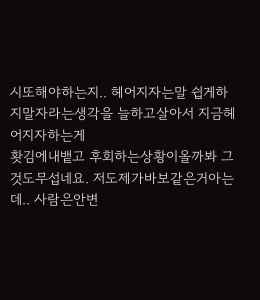시또해야하는지.. 헤어지자는말 쉽게하지말자라는생각을 늘하고살아서 지금헤어지자하는게
홧김에내뱉고 후회하는상황이올까봐 그것도무섭네요. 저도제가바보같은거아는데.. 사람은안변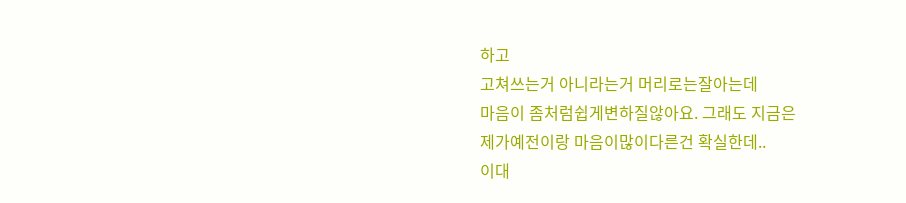하고
고쳐쓰는거 아니라는거 머리로는잘아는데
마음이 좀처럼쉽게변하질않아요. 그래도 지금은
제가예전이랑 마음이많이다른건 확실한데..
이대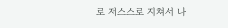로 저스스로 지쳐서 나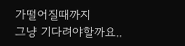가떨어질때까지
그냥 기다려야할까요..